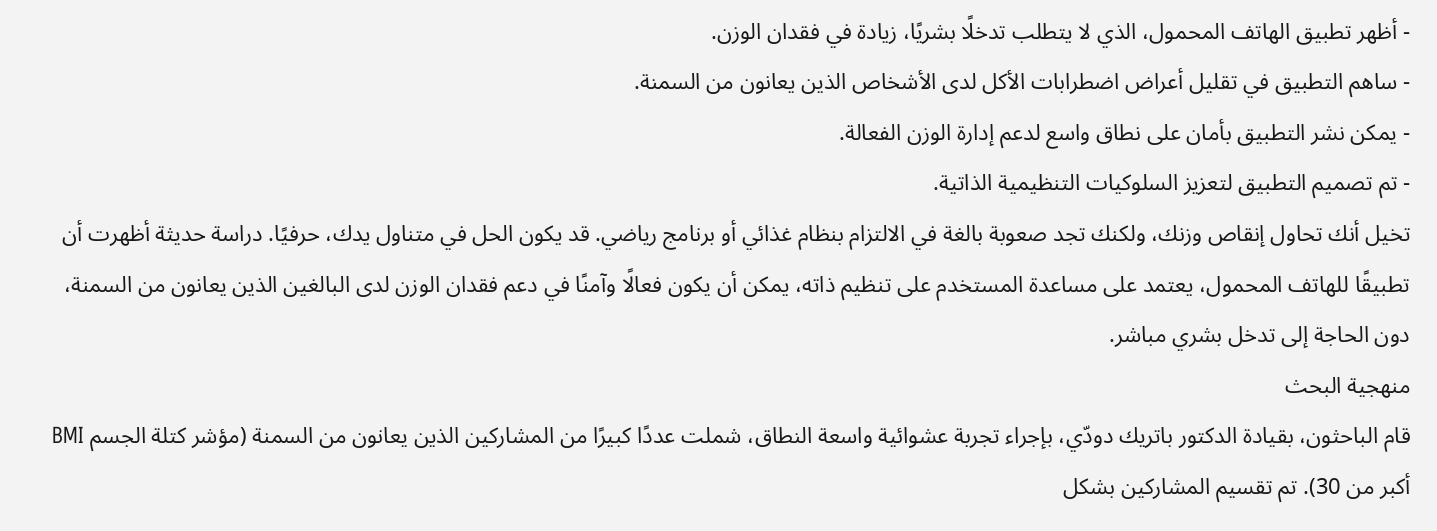- أظهر تطبيق الهاتف المحمول، الذي لا يتطلب تدخلًا بشريًا، زيادة في فقدان الوزن.
- ساهم التطبيق في تقليل أعراض اضطرابات الأكل لدى الأشخاص الذين يعانون من السمنة.
- يمكن نشر التطبيق بأمان على نطاق واسع لدعم إدارة الوزن الفعالة.
- تم تصميم التطبيق لتعزيز السلوكيات التنظيمية الذاتية.
تخيل أنك تحاول إنقاص وزنك، ولكنك تجد صعوبة بالغة في الالتزام بنظام غذائي أو برنامج رياضي. قد يكون الحل في متناول يدك، حرفيًا. دراسة حديثة أظهرت أن تطبيقًا للهاتف المحمول، يعتمد على مساعدة المستخدم على تنظيم ذاته، يمكن أن يكون فعالًا وآمنًا في دعم فقدان الوزن لدى البالغين الذين يعانون من السمنة، دون الحاجة إلى تدخل بشري مباشر.
منهجية البحث
قام الباحثون، بقيادة الدكتور باتريك دودّي، بإجراء تجربة عشوائية واسعة النطاق، شملت عددًا كبيرًا من المشاركين الذين يعانون من السمنة (مؤشر كتلة الجسم BMI أكبر من 30). تم تقسيم المشاركين بشكل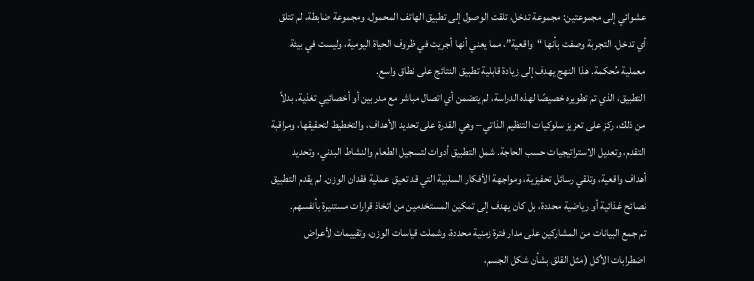عشوائي إلى مجموعتين: مجموعة تدخل، تلقت الوصول إلى تطبيق الهاتف المحمول، ومجموعة ضابطة، لم تتلق أي تدخل. التجربة وصفت بأنها “واقعية”، مما يعني أنها أجريت في ظروف الحياة اليومية، وليست في بيئة معملية مُحكمة. هذا النهج يهدف إلى زيادة قابلية تطبيق النتائج على نطاق واسع.
التطبيق، الذي تم تطويره خصيصًا لهذه الدراسة، لم يتضمن أي اتصال مباشر مع مدربين أو أخصائيي تغذية. بدلاً من ذلك، ركز على تعزيز سلوكيات التنظيم الذاتي – وهي القدرة على تحديد الأهداف، والتخطيط لتحقيقها، ومراقبة التقدم، وتعديل الاستراتيجيات حسب الحاجة. شمل التطبيق أدوات لتسجيل الطعام والنشاط البدني، وتحديد أهداف واقعية، وتلقي رسائل تحفيزية، ومواجهة الأفكار السلبية التي قد تعيق عملية فقدان الوزن. لم يقدم التطبيق نصائح غذائية أو رياضية محددة، بل كان يهدف إلى تمكين المستخدمين من اتخاذ قرارات مستنيرة بأنفسهم.
تم جمع البيانات من المشاركين على مدار فترة زمنية محددة، وشملت قياسات الوزن، وتقييمات لأعراض اضطرابات الأكل (مثل القلق بشأن شكل الجسم،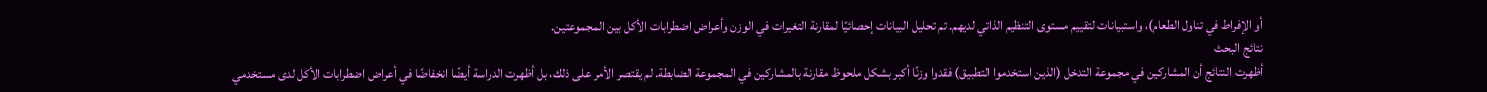أو الإفراط في تناول الطعام)، واستبيانات لتقييم مستوى التنظيم الذاتي لديهم. تم تحليل البيانات إحصائيًا لمقارنة التغيرات في الوزن وأعراض اضطرابات الأكل بين المجموعتين.
نتائج البحث
أظهرت النتائج أن المشاركين في مجموعة التدخل (الذين استخدموا التطبيق) فقدوا وزنًا أكبر بشكل ملحوظ مقارنة بالمشاركين في المجموعة الضابطة. لم يقتصر الأمر على ذلك، بل أظهرت الدراسة أيضًا انخفاضًا في أعراض اضطرابات الأكل لدى مستخدمي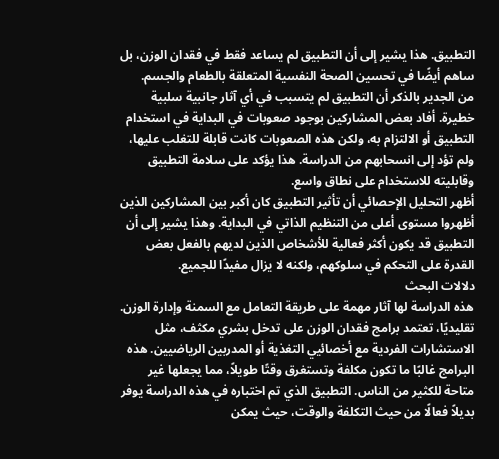التطبيق. هذا يشير إلى أن التطبيق لم يساعد فقط في فقدان الوزن، بل ساهم أيضًا في تحسين الصحة النفسية المتعلقة بالطعام والجسم.
من الجدير بالذكر أن التطبيق لم يتسبب في أي آثار جانبية سلبية خطيرة. أفاد بعض المشاركين بوجود صعوبات في البداية في استخدام التطبيق أو الالتزام به، ولكن هذه الصعوبات كانت قابلة للتغلب عليها، ولم تؤد إلى انسحابهم من الدراسة. هذا يؤكد على سلامة التطبيق وقابليته للاستخدام على نطاق واسع.
أظهر التحليل الإحصائي أن تأثير التطبيق كان أكبر بين المشاركين الذين أظهروا مستوى أعلى من التنظيم الذاتي في البداية. وهذا يشير إلى أن التطبيق قد يكون أكثر فعالية للأشخاص الذين لديهم بالفعل بعض القدرة على التحكم في سلوكهم، ولكنه لا يزال مفيدًا للجميع.
دلالات البحث
هذه الدراسة لها آثار مهمة على طريقة التعامل مع السمنة وإدارة الوزن. تقليديًا، تعتمد برامج فقدان الوزن على تدخل بشري مكثف، مثل الاستشارات الفردية مع أخصائيي التغذية أو المدربين الرياضيين. هذه البرامج غالبًا ما تكون مكلفة وتستغرق وقتًا طويلاً، مما يجعلها غير متاحة للكثير من الناس. التطبيق الذي تم اختباره في هذه الدراسة يوفر بديلاً فعالًا من حيث التكلفة والوقت، حيث يمكن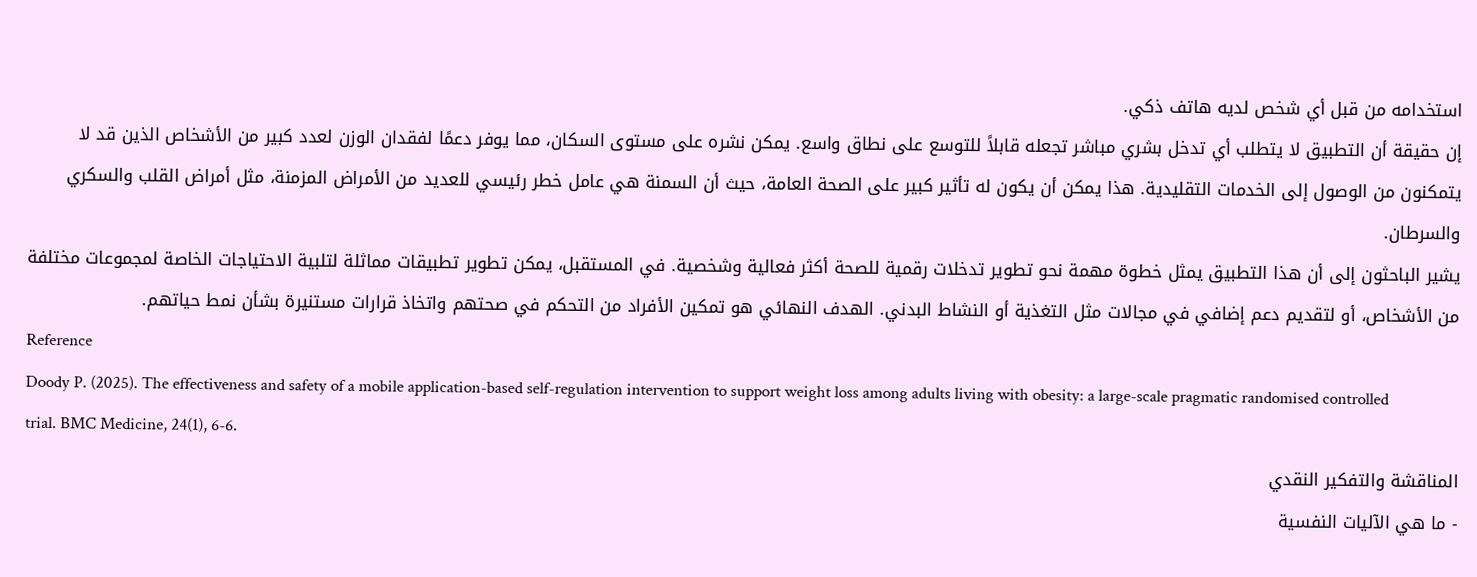استخدامه من قبل أي شخص لديه هاتف ذكي.
إن حقيقة أن التطبيق لا يتطلب أي تدخل بشري مباشر تجعله قابلاً للتوسع على نطاق واسع. يمكن نشره على مستوى السكان، مما يوفر دعمًا لفقدان الوزن لعدد كبير من الأشخاص الذين قد لا يتمكنون من الوصول إلى الخدمات التقليدية. هذا يمكن أن يكون له تأثير كبير على الصحة العامة، حيث أن السمنة هي عامل خطر رئيسي للعديد من الأمراض المزمنة، مثل أمراض القلب والسكري والسرطان.
يشير الباحثون إلى أن هذا التطبيق يمثل خطوة مهمة نحو تطوير تدخلات رقمية للصحة أكثر فعالية وشخصية. في المستقبل، يمكن تطوير تطبيقات مماثلة لتلبية الاحتياجات الخاصة لمجموعات مختلفة من الأشخاص، أو لتقديم دعم إضافي في مجالات مثل التغذية أو النشاط البدني. الهدف النهائي هو تمكين الأفراد من التحكم في صحتهم واتخاذ قرارات مستنيرة بشأن نمط حياتهم.
Reference
Doody P. (2025). The effectiveness and safety of a mobile application-based self-regulation intervention to support weight loss among adults living with obesity: a large-scale pragmatic randomised controlled trial. BMC Medicine, 24(1), 6-6.
المناقشة والتفكير النقدي
- ما هي الآليات النفسية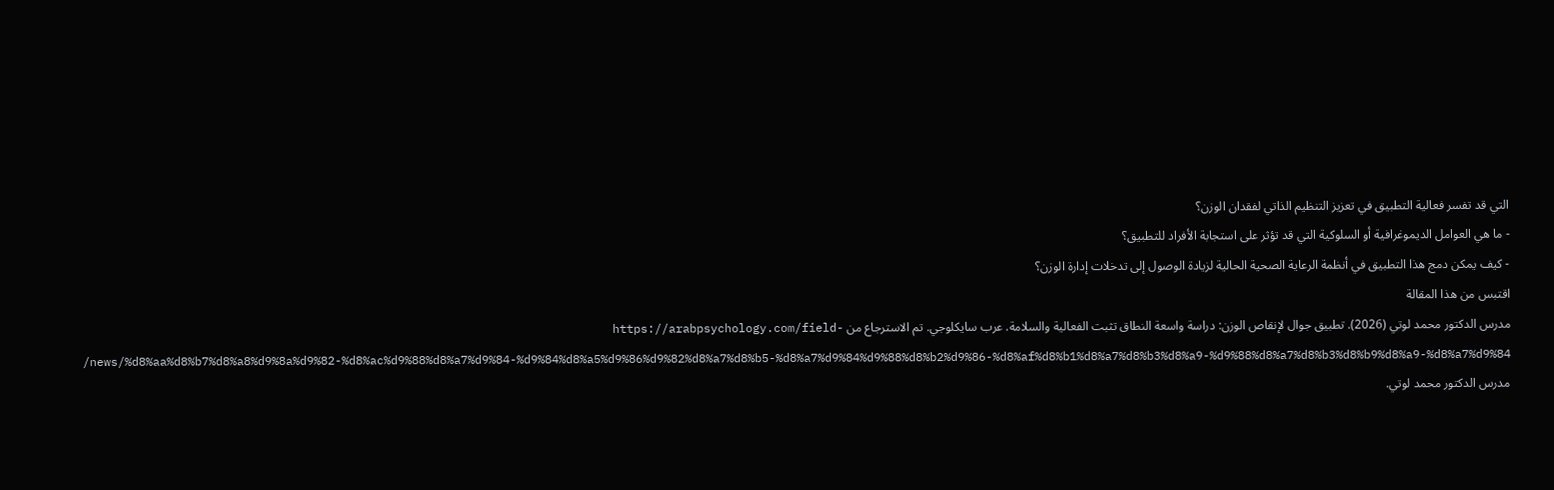التي قد تفسر فعالية التطبيق في تعزيز التنظيم الذاتي لفقدان الوزن؟
- ما هي العوامل الديموغرافية أو السلوكية التي قد تؤثر على استجابة الأفراد للتطبيق؟
- كيف يمكن دمج هذا التطبيق في أنظمة الرعاية الصحية الحالية لزيادة الوصول إلى تدخلات إدارة الوزن؟
اقتبس من هذا المقالة
مدرس الدكتور محمد لوتي (2026). تطبيق جوال لإنقاص الوزن: دراسة واسعة النطاق تثبت الفعالية والسلامة. عرب سايكلوجي. تم الاسترجاع من https://arabpsychology.com/field-news/%d8%aa%d8%b7%d8%a8%d9%8a%d9%82-%d8%ac%d9%88%d8%a7%d9%84-%d9%84%d8%a5%d9%86%d9%82%d8%a7%d8%b5-%d8%a7%d9%84%d9%88%d8%b2%d9%86-%d8%af%d8%b1%d8%a7%d8%b3%d8%a9-%d9%88%d8%a7%d8%b3%d8%b9%d8%a9-%d8%a7%d9%84/
مدرس الدكتور محمد لوتي.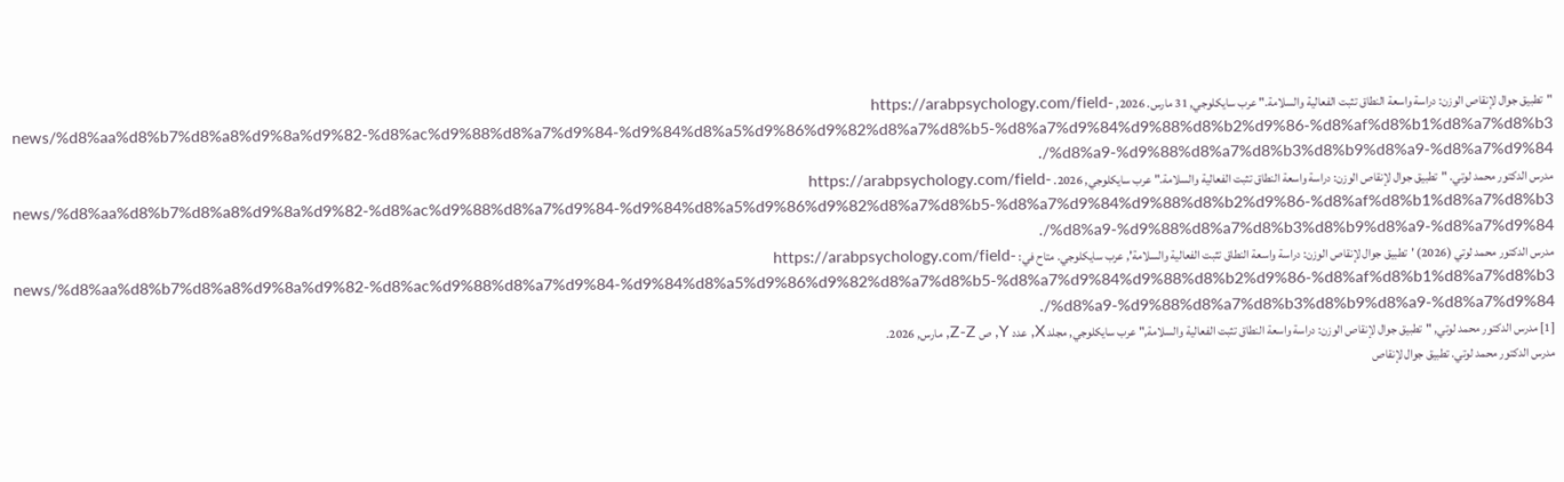"تطبيق جوال لإنقاص الوزن: دراسة واسعة النطاق تثبت الفعالية والسلامة." عرب سايكلوجي, 31 مارس. 2026, https://arabpsychology.com/field-news/%d8%aa%d8%b7%d8%a8%d9%8a%d9%82-%d8%ac%d9%88%d8%a7%d9%84-%d9%84%d8%a5%d9%86%d9%82%d8%a7%d8%b5-%d8%a7%d9%84%d9%88%d8%b2%d9%86-%d8%af%d8%b1%d8%a7%d8%b3%d8%a9-%d9%88%d8%a7%d8%b3%d8%b9%d8%a9-%d8%a7%d9%84/.
مدرس الدكتور محمد لوتي. "تطبيق جوال لإنقاص الوزن: دراسة واسعة النطاق تثبت الفعالية والسلامة." عرب سايكلوجي, 2026. https://arabpsychology.com/field-news/%d8%aa%d8%b7%d8%a8%d9%8a%d9%82-%d8%ac%d9%88%d8%a7%d9%84-%d9%84%d8%a5%d9%86%d9%82%d8%a7%d8%b5-%d8%a7%d9%84%d9%88%d8%b2%d9%86-%d8%af%d8%b1%d8%a7%d8%b3%d8%a9-%d9%88%d8%a7%d8%b3%d8%b9%d8%a9-%d8%a7%d9%84/.
مدرس الدكتور محمد لوتي (2026) 'تطبيق جوال لإنقاص الوزن: دراسة واسعة النطاق تثبت الفعالية والسلامة', عرب سايكلوجي. متاح في: https://arabpsychology.com/field-news/%d8%aa%d8%b7%d8%a8%d9%8a%d9%82-%d8%ac%d9%88%d8%a7%d9%84-%d9%84%d8%a5%d9%86%d9%82%d8%a7%d8%b5-%d8%a7%d9%84%d9%88%d8%b2%d9%86-%d8%af%d8%b1%d8%a7%d8%b3%d8%a9-%d9%88%d8%a7%d8%b3%d8%b9%d8%a9-%d8%a7%d9%84/.
[1] مدرس الدكتور محمد لوتي, "تطبيق جوال لإنقاص الوزن: دراسة واسعة النطاق تثبت الفعالية والسلامة," عرب سايكلوجي, مجلد X, عدد Y, ص Z-Z, مارس, 2026.
مدرس الدكتور محمد لوتي. تطبيق جوال لإنقاص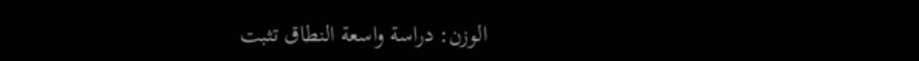الوزن: دراسة واسعة النطاق تثبت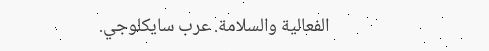الفعالية والسلامة. عرب سايكلوجي.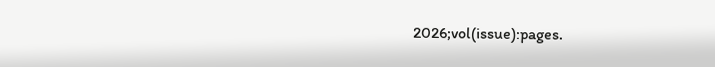2026;vol(issue):pages.